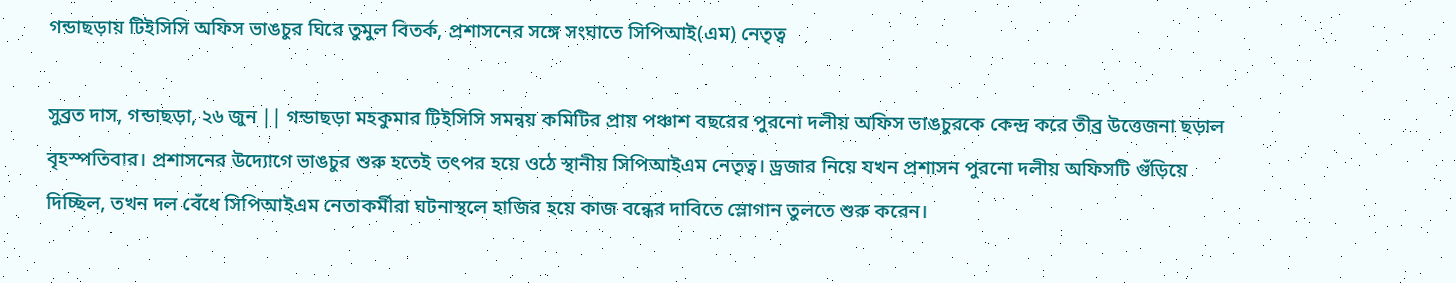গন্ডাছড়ায় টিইসিসি অফিস ভাঙচুর ঘিরে তুমুল বিতর্ক, প্রশাসনের সঙ্গে সংঘাতে সিপিআই(এম) নেতৃত্ব

সুব্রত দাস, গন্ডাছড়া, ২৬ জুন || গন্ডাছড়া মহকুমার টিইসিসি সমন্বয় কমিটির প্রায় পঞ্চাশ বছরের পুরনো দলীয় অফিস ভাঙচুরকে কেন্দ্র করে তীব্র উত্তেজনা ছড়াল বৃহস্পতিবার। প্রশাসনের উদ্যোগে ভাঙচুর শুরু হতেই তৎপর হয়ে ওঠে স্থানীয় সিপিআইএম নেতৃত্ব। ড্রজার নিয়ে যখন প্রশাসন পুরনো দলীয় অফিসটি গুঁড়িয়ে দিচ্ছিল, তখন দল বেঁধে সিপিআইএম নেতাকর্মীরা ঘটনাস্থলে হাজির হয়ে কাজ বন্ধের দাবিতে স্লোগান তুলতে শুরু করেন।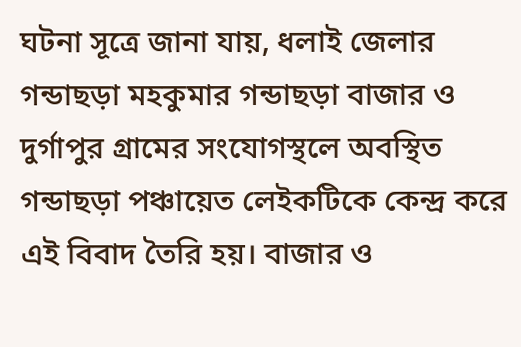ঘটনা সূত্রে জানা যায়, ধলাই জেলার গন্ডাছড়া মহকুমার গন্ডাছড়া বাজার ও দুর্গাপুর গ্রামের সংযোগস্থলে অবস্থিত গন্ডাছড়া পঞ্চায়েত লেইকটিকে কেন্দ্র করে এই বিবাদ তৈরি হয়। বাজার ও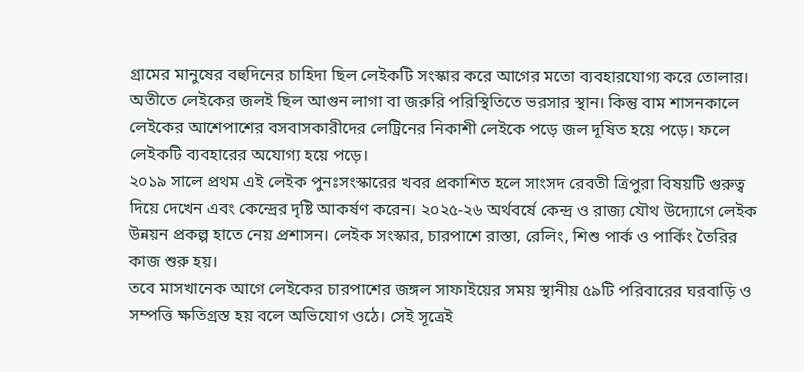গ্রামের মানুষের বহুদিনের চাহিদা ছিল লেইকটি সংস্কার করে আগের মতো ব্যবহারযোগ্য করে তোলার। অতীতে লেইকের জলই ছিল আগুন লাগা বা জরুরি পরিস্থিতিতে ভরসার স্থান। কিন্তু বাম শাসনকালে লেইকের আশেপাশের বসবাসকারীদের লেট্রিনের নিকাশী লেইকে পড়ে জল দূষিত হয়ে পড়ে। ফলে লেইকটি ব্যবহারের অযোগ্য হয়ে পড়ে।
২০১৯ সালে প্রথম এই লেইক পুনঃসংস্কারের খবর প্রকাশিত হলে সাংসদ রেবতী ত্রিপুরা বিষয়টি গুরুত্ব দিয়ে দেখেন এবং কেন্দ্রের দৃষ্টি আকর্ষণ করেন। ২০২৫-২৬ অর্থবর্ষে কেন্দ্র ও রাজ্য যৌথ উদ্যোগে লেইক উন্নয়ন প্রকল্প হাতে নেয় প্রশাসন। লেইক সংস্কার, চারপাশে রাস্তা, রেলিং, শিশু পার্ক ও পার্কিং তৈরির কাজ শুরু হয়।
তবে মাসখানেক আগে লেইকের চারপাশের জঙ্গল সাফাইয়ের সময় স্থানীয় ৫৯টি পরিবারের ঘরবাড়ি ও সম্পত্তি ক্ষতিগ্রস্ত হয় বলে অভিযোগ ওঠে। সেই সূত্রেই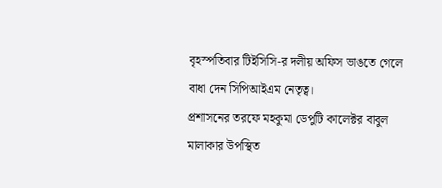বৃহস্পতিবার টিইসিসি-র দলীয় অফিস ভাঙতে গেলে বাধা দেন সিপিআইএম নেতৃত্ব।
প্রশাসনের তরফে মহকুমা ডেপুটি কালেক্টর বাবুল মালাকার উপস্থিত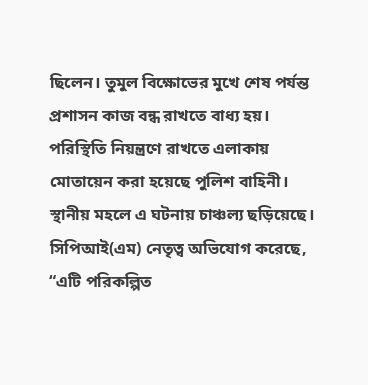ছিলেন। তুমুল বিক্ষোভের মুখে শেষ পর্যন্ত প্রশাসন কাজ বন্ধ রাখতে বাধ্য হয়। পরিস্থিতি নিয়ন্ত্রণে রাখতে এলাকায় মোতায়েন করা হয়েছে পুলিশ বাহিনী।
স্থানীয় মহলে এ ঘটনায় চাঞ্চল্য ছড়িয়েছে। সিপিআই(এম) নেতৃত্ব অভিযোগ করেছে, “এটি পরিকল্পিত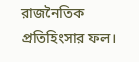রাজনৈতিক প্রতিহিংসার ফল।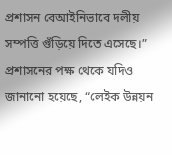প্রশাসন বেআইনিভাবে দলীয় সম্পত্তি গুঁড়িয়ে দিতে এসেছে।” প্রশাসনের পক্ষ থেকে যদিও জানানো হয়েছে, “লেইক উন্নয়ন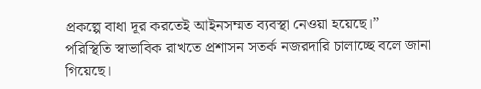প্রকল্পে বাধা দূর করতেই আইনসম্মত ব্যবস্থা নেওয়া হয়েছে।”
পরিস্থিতি স্বাভাবিক রাখতে প্রশাসন সতর্ক নজরদারি চালাচ্ছে বলে জানা গিয়েছে।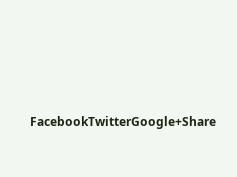FacebookTwitterGoogle+Share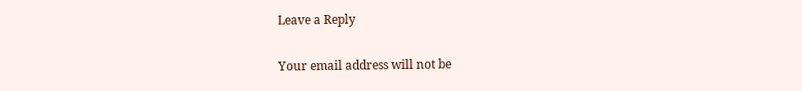Leave a Reply

Your email address will not be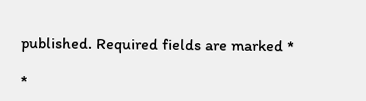published. Required fields are marked *

*